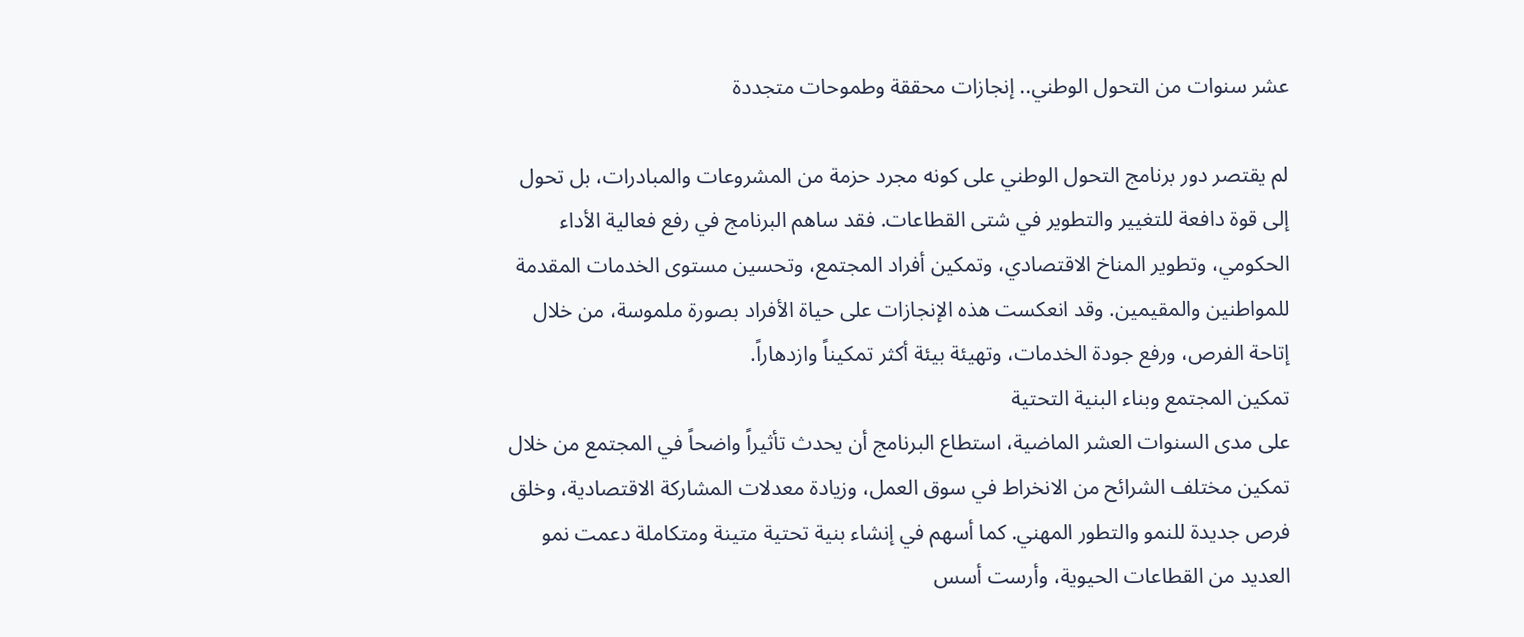عشر سنوات من التحول الوطني.. إنجازات محققة وطموحات متجددة

لم يقتصر دور برنامج التحول الوطني على كونه مجرد حزمة من المشروعات والمبادرات، بل تحول إلى قوة دافعة للتغيير والتطوير في شتى القطاعات. فقد ساهم البرنامج في رفع فعالية الأداء الحكومي، وتطوير المناخ الاقتصادي، وتمكين أفراد المجتمع، وتحسين مستوى الخدمات المقدمة للمواطنين والمقيمين. وقد انعكست هذه الإنجازات على حياة الأفراد بصورة ملموسة، من خلال إتاحة الفرص، ورفع جودة الخدمات، وتهيئة بيئة أكثر تمكيناً وازدهاراً.
تمكين المجتمع وبناء البنية التحتية
على مدى السنوات العشر الماضية، استطاع البرنامج أن يحدث تأثيراً واضحاً في المجتمع من خلال تمكين مختلف الشرائح من الانخراط في سوق العمل، وزيادة معدلات المشاركة الاقتصادية، وخلق فرص جديدة للنمو والتطور المهني. كما أسهم في إنشاء بنية تحتية متينة ومتكاملة دعمت نمو العديد من القطاعات الحيوية، وأرست أسس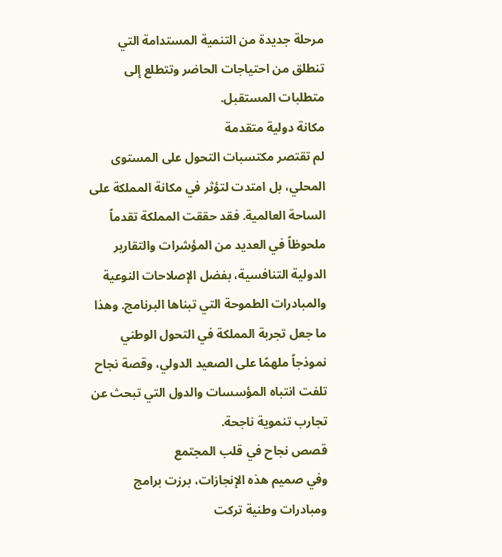مرحلة جديدة من التنمية المستدامة التي تنطلق من احتياجات الحاضر وتتطلع إلى متطلبات المستقبل.
مكانة دولية متقدمة
لم تقتصر مكتسبات التحول على المستوى المحلي، بل امتدت لتؤثر في مكانة المملكة على الساحة العالمية. فقد حققت المملكة تقدماً ملحوظاً في العديد من المؤشرات والتقارير الدولية التنافسية، بفضل الإصلاحات النوعية والمبادرات الطموحة التي تبناها البرنامج. وهذا ما جعل تجربة المملكة في التحول الوطني نموذجاً ملهمًا على الصعيد الدولي، وقصة نجاح تلفت انتباه المؤسسات والدول التي تبحث عن تجارب تنموية ناجحة.
قصص نجاح في قلب المجتمع
وفي صميم هذه الإنجازات، برزت برامج ومبادرات وطنية تركت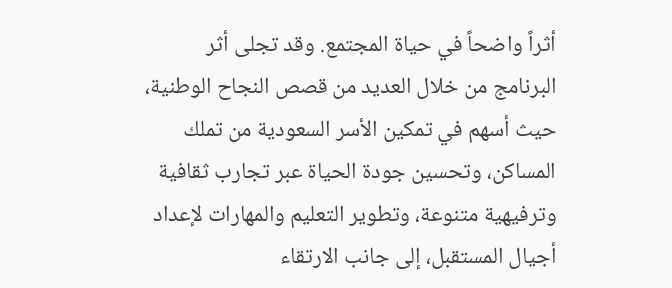أثراً واضحاً في حياة المجتمع. وقد تجلى أثر البرنامج من خلال العديد من قصص النجاح الوطنية، حيث أسهم في تمكين الأسر السعودية من تملك المساكن، وتحسين جودة الحياة عبر تجارب ثقافية وترفيهية متنوعة، وتطوير التعليم والمهارات لإعداد أجيال المستقبل، إلى جانب الارتقاء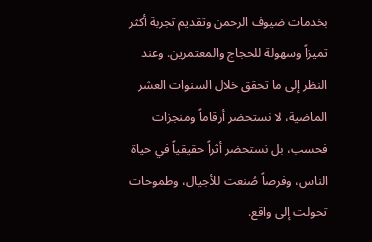بخدمات ضيوف الرحمن وتقديم تجربة أكثر تميزاً وسهولة للحجاج والمعتمرين. وعند النظر إلى ما تحقق خلال السنوات العشر الماضية، لا نستحضر أرقاماً ومنجزات فحسب، بل نستحضر أثراً حقيقياً في حياة الناس، وفرصاً صُنعت للأجيال، وطموحات تحولت إلى واقع.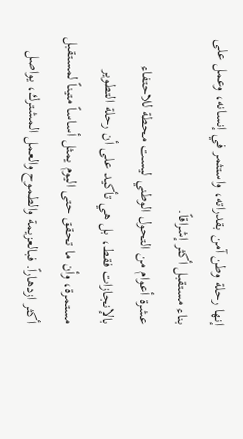إنها رحلة وطن آمن بقدراته، واستثمر في إنسانه، وعمل على بناء مستقبل أكثر إشراقاً.
عشرة أعوام من التحول الوطني ليست محطة للاحتفاء بالإنجازات فقط، بل هي تأكيد على أن رحلة التطوير مستمرة، وأن ما تحقق حتى اليوم يمثل أساساً متيناً لمستقبل أكثر ازدهاراً. فبالعزيمة والطموح والعمل المشترك، يواصل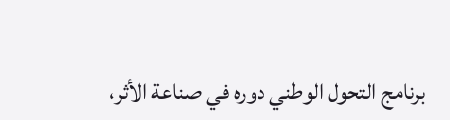برنامج التحول الوطني دوره في صناعة الأثر،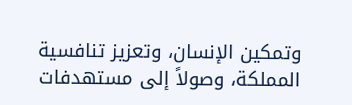وتمكين الإنسان، وتعزيز تنافسية المملكة، وصولاً إلى مستهدفات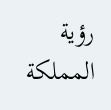رؤية المملكة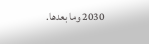2030 وما بعدها.